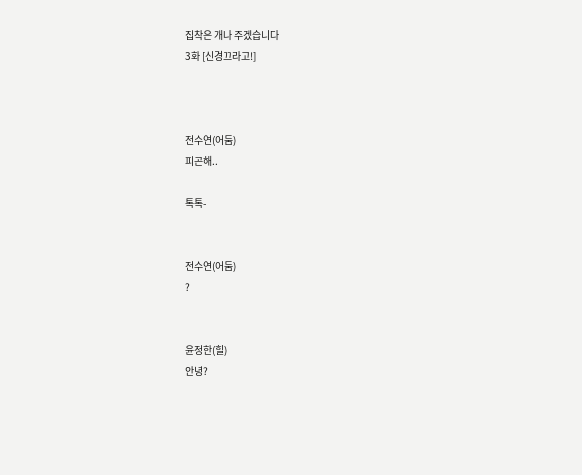집착은 개나 주겠습니다
3화 [신경끄라고!]



전수연(어둠)
피곤해..

톡톡-


전수연(어둠)
?


윤정한(힐)
안녕?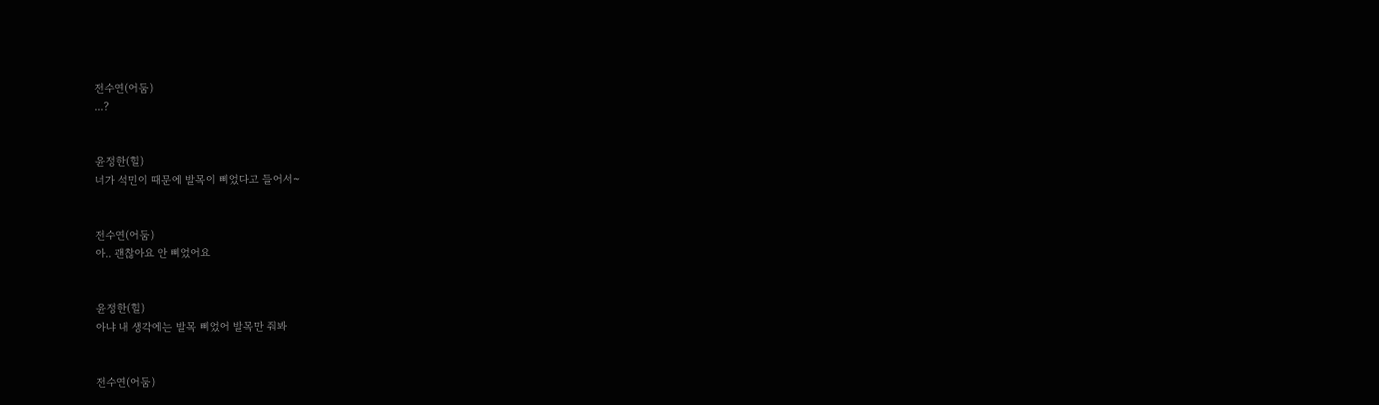전수연(어둠)
...?


윤정한(힐)
너가 석민이 때문에 발목이 삐었다고 들어서~


전수연(어둠)
아.. 괜찮아요 안 삐었어요


윤정한(힐)
아냐 내 생각에는 발목 삐었어 발목만 줘봐


전수연(어둠)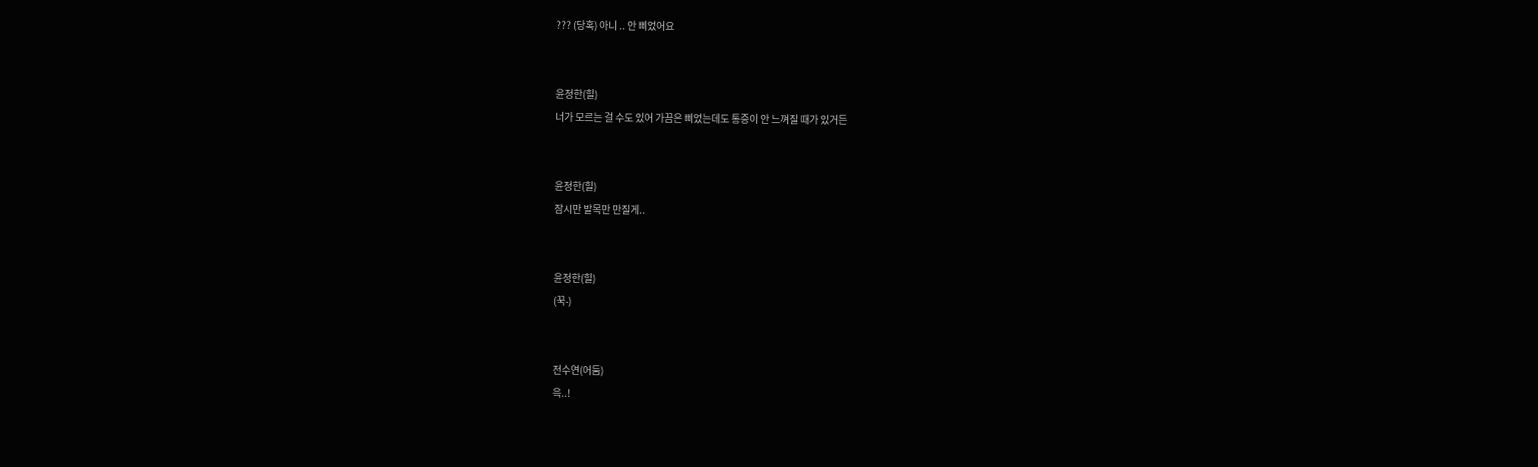??? (당혹) 아니 .. 안 삐었어요


윤정한(힐)
너가 모르는 걸 수도 있어 가끔은 삐었는데도 통증이 안 느껴질 때가 있거든


윤정한(힐)
잠시만 발목만 만질게..


윤정한(힐)
(꾹-)


전수연(어둠)
윽..!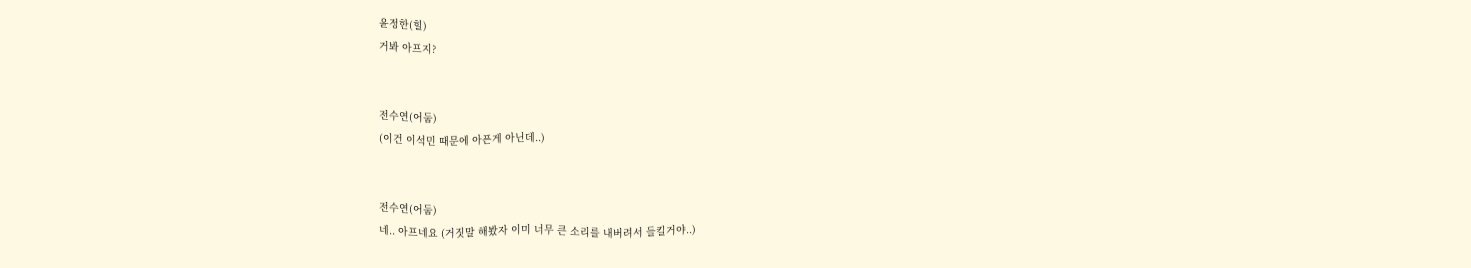윤정한(힐)
거봐 아프지?


전수연(어둠)
(이건 이석민 때문에 아픈게 아닌데..)


전수연(어둠)
네.. 아프네요 (거짓말 해봤자 이미 너무 큰 소리를 내버려서 들킬거야..)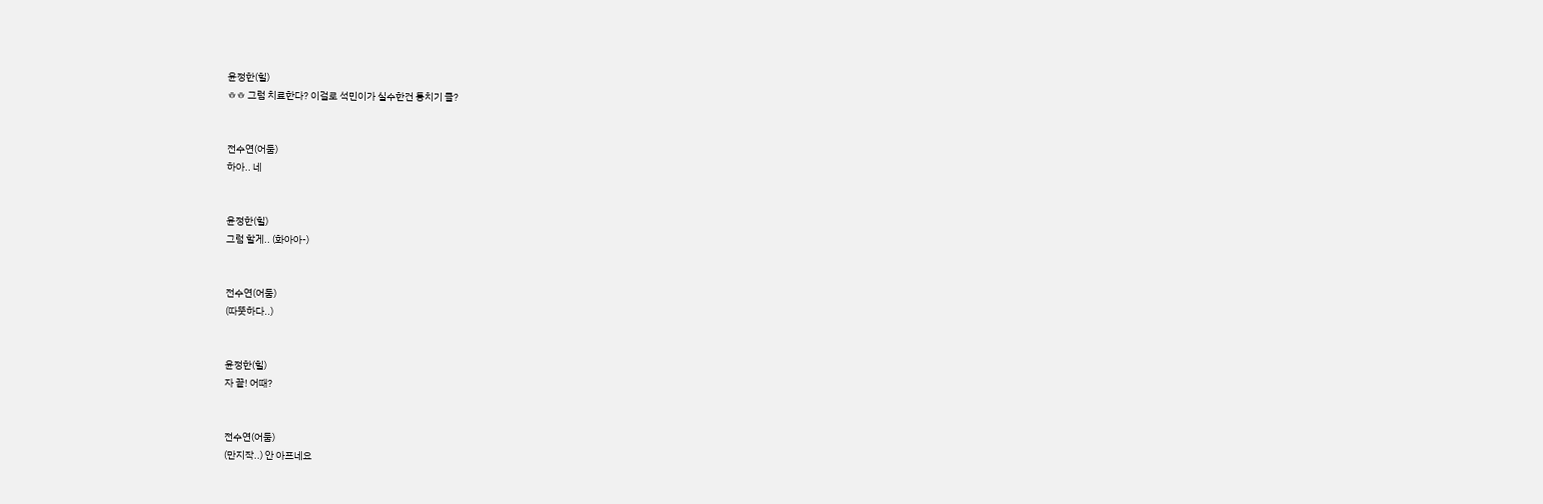윤정한(힐)
ㅎㅎ 그럼 치료한다? 이걸로 석민이가 실수한건 퉁치기 콜?


전수연(어둠)
하아.. 네


윤정한(힐)
그럼 할게.. (화아아-)


전수연(어둠)
(따뜻하다..)


윤정한(힐)
자 끝! 어때?


전수연(어둠)
(만지작..) 안 아프네요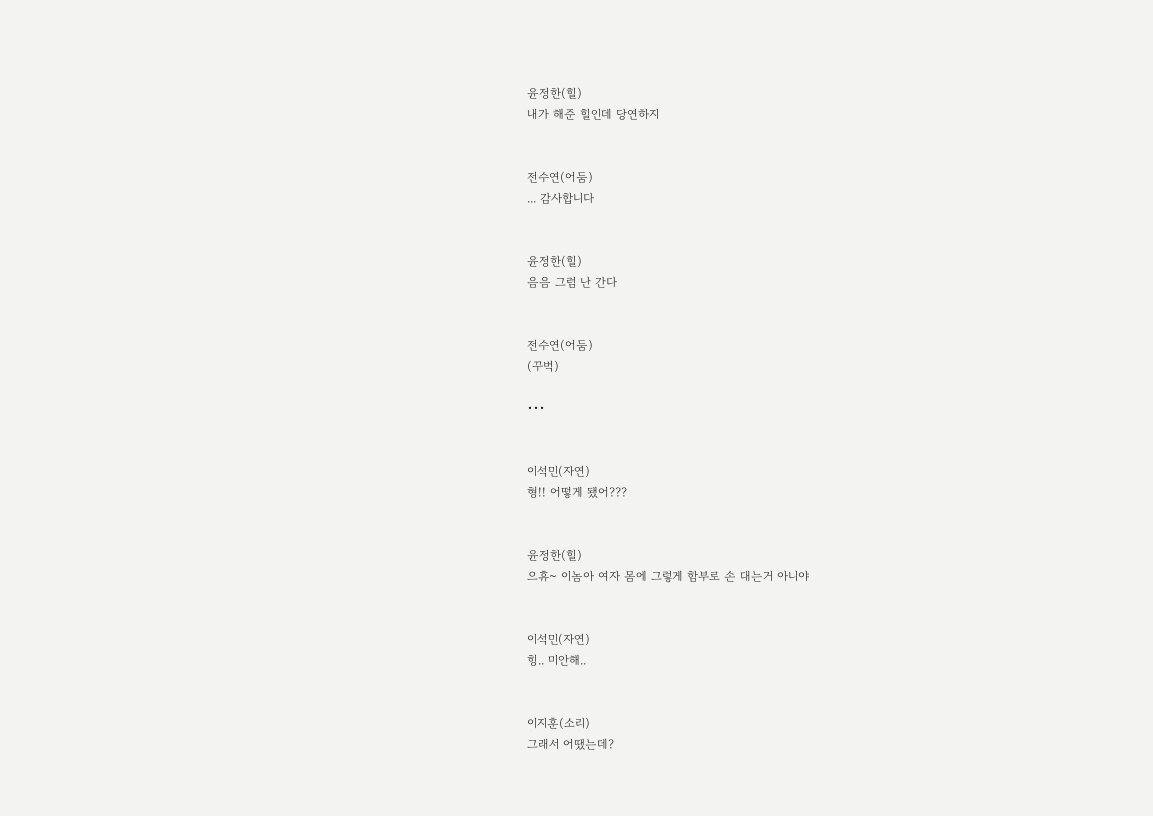윤정한(힐)
내가 해준 힐인데 당연하지


전수연(어둠)
... 감사합니다


윤정한(힐)
음음 그럼 난 간다


전수연(어둠)
(꾸벅)

•••


이석민(자연)
형!! 어떻게 됐어???


윤정한(힐)
으휴~ 이놈아 여자 몸에 그렇게 함부로 손 대는거 아니야


이석민(자연)
힝.. 미안해..


이지훈(소리)
그래서 어땠는데?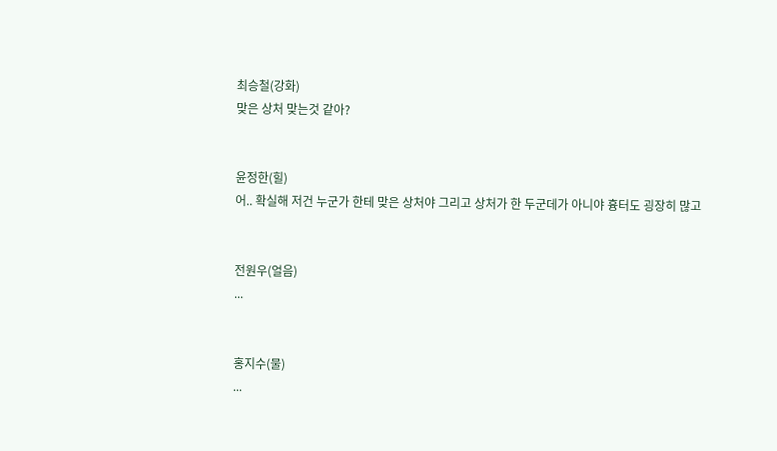최승철(강화)
맞은 상처 맞는것 같아?


윤정한(힐)
어.. 확실해 저건 누군가 한테 맞은 상처야 그리고 상처가 한 두군데가 아니야 흉터도 굉장히 많고


전원우(얼음)
...


홍지수(물)
...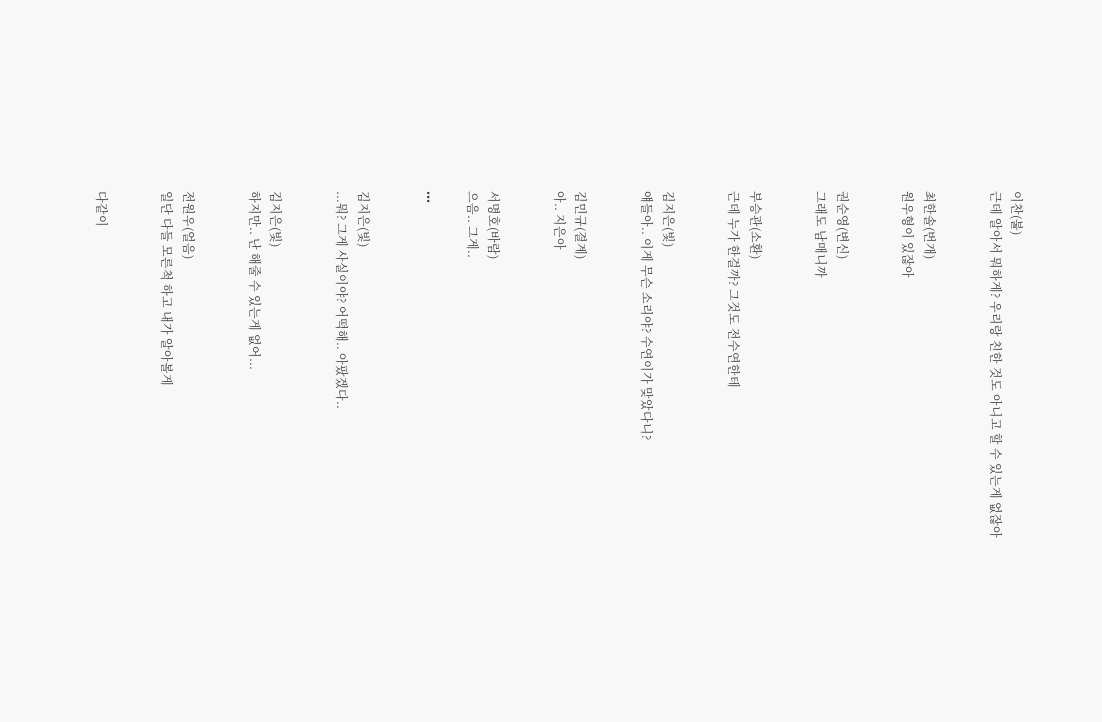이찬(불)
근데 알아서 뭐하게? 우리랑 친한 것도 아니고 할 수 있는게 없잖아


최한솔(번개)
원우형이 있잖아


권순영(변신)
그래도 남매니까


부승관(소환)
근데 누가 한걸까? 그것도 전수연한테


김지은(빛)
얘들아.. 이게 무슨 소리야? 수연이가 맞았다니?


김민규(결계)
아.. 지은아


서명호(바람)
으음.. 그게..

•••


김지은(빛)
...뭐? 그게 사실이야? 어떡해.. 아팠겠다..


김지은(빛)
하지만.. 난 해줄 수 있는게 없어...


전원우(얼음)
일단 다들 모른척 하고 내가 알아볼게


다같이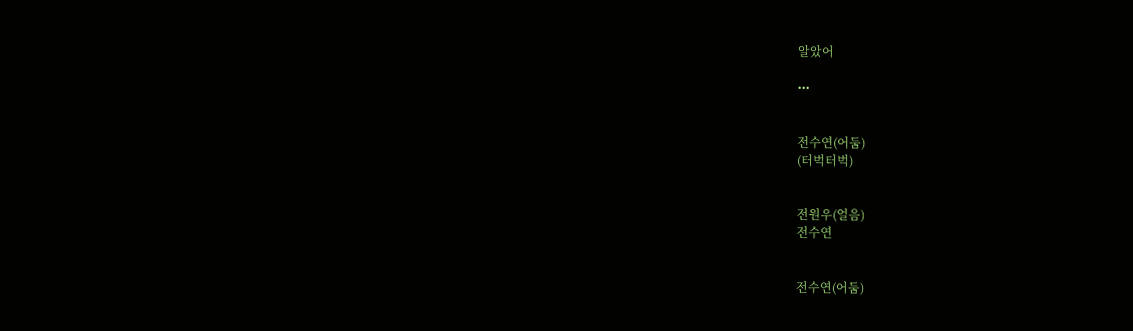알았어

•••


전수연(어둠)
(터벅터벅)


전원우(얼음)
전수연


전수연(어둠)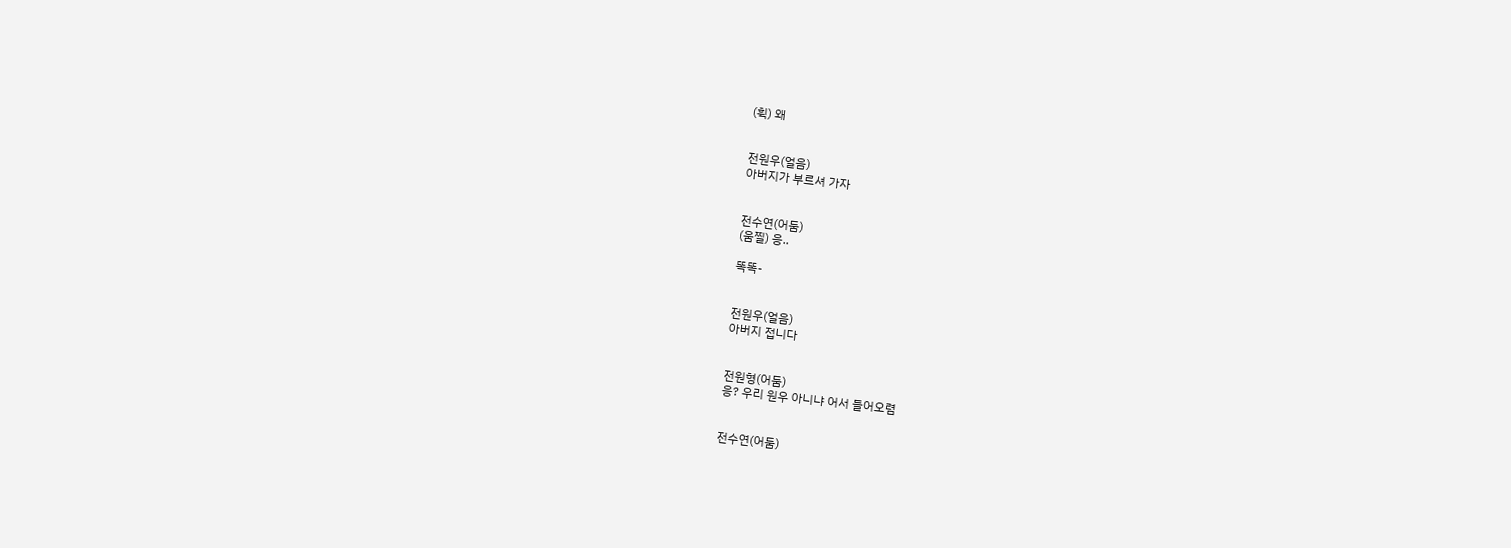(휙) 왜


전원우(얼음)
아버지가 부르셔 가자


전수연(어둠)
(움찔) 응..

똑똑-


전원우(얼음)
아버지 접니다


전원형(어둠)
응? 우리 원우 아니냐 어서 들어오렴


전수연(어둠)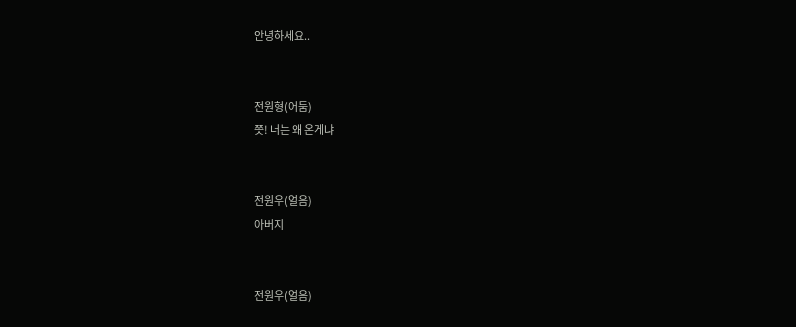안녕하세요..


전원형(어둠)
쯧! 너는 왜 온게냐


전원우(얼음)
아버지


전원우(얼음)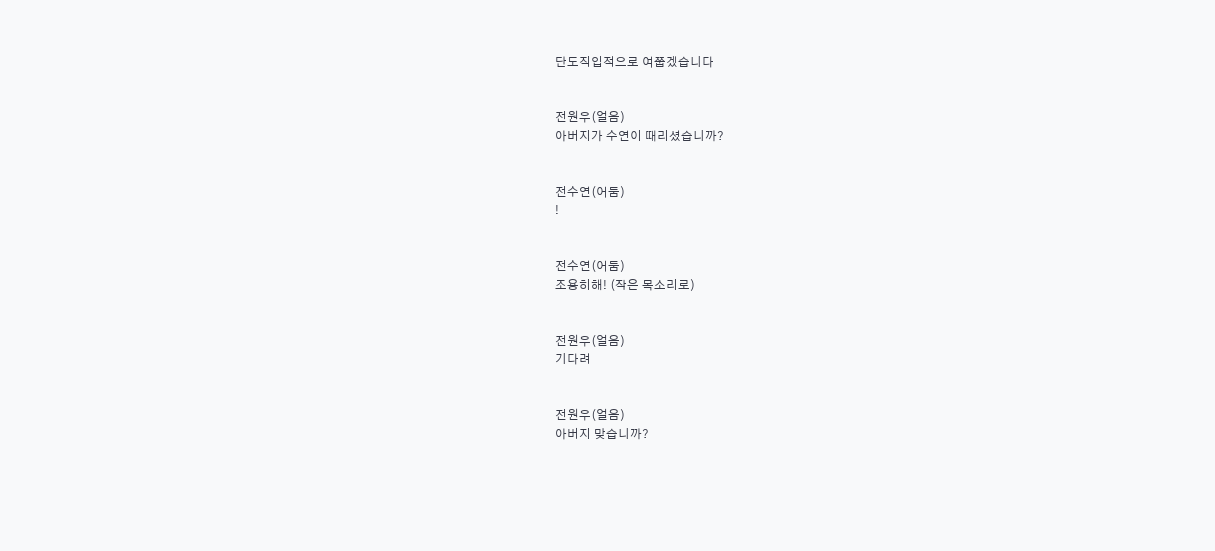단도직입적으로 여쭙겠습니다


전원우(얼음)
아버지가 수연이 때리셨습니까?


전수연(어둠)
!


전수연(어둠)
조용히해! (작은 목소리로)


전원우(얼음)
기다려


전원우(얼음)
아버지 맞습니까?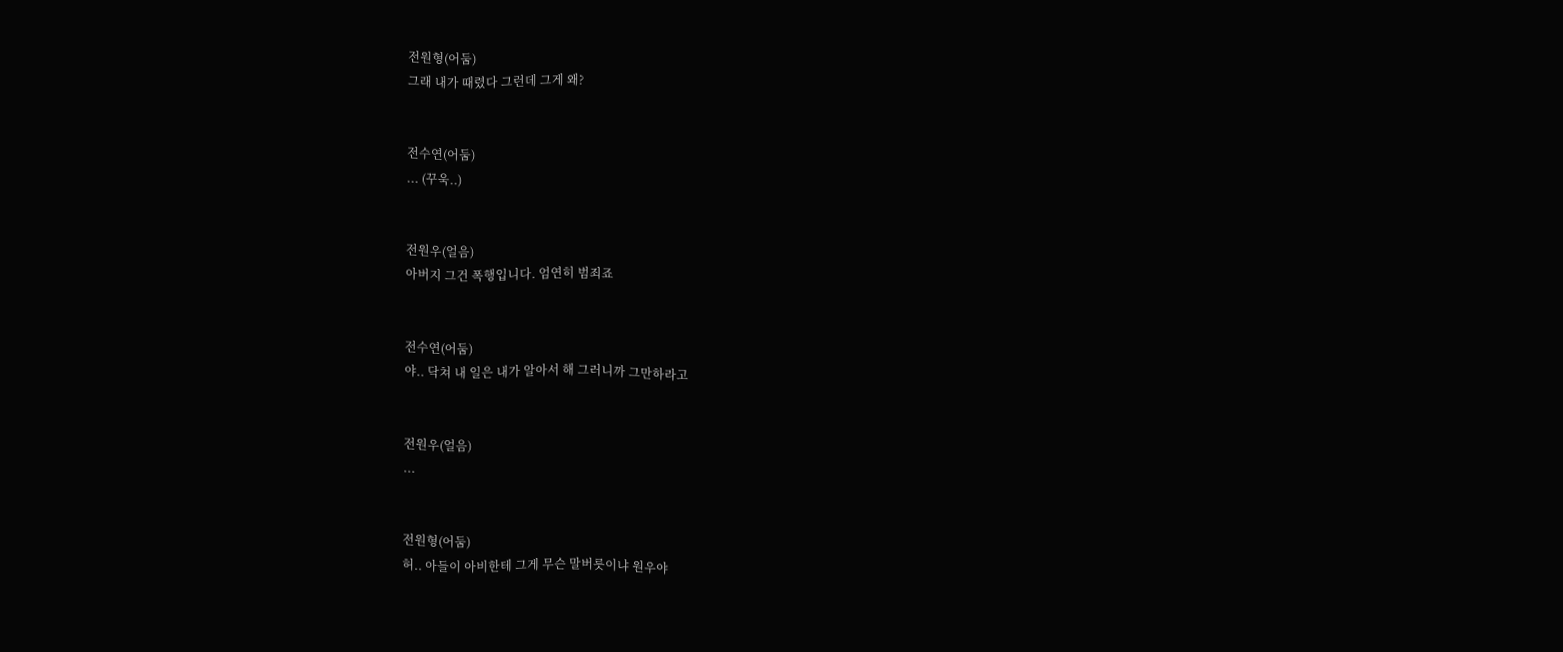전원형(어둠)
그래 내가 때렸다 그런데 그게 왜?


전수연(어둠)
... (꾸욱..)


전원우(얼음)
아버지 그건 폭행입니다. 엄연히 범죄죠


전수연(어둠)
야.. 닥쳐 내 일은 내가 알아서 해 그러니까 그만하라고


전원우(얼음)
...


전원형(어둠)
허.. 아들이 아비한테 그게 무슨 말버릇이냐 원우야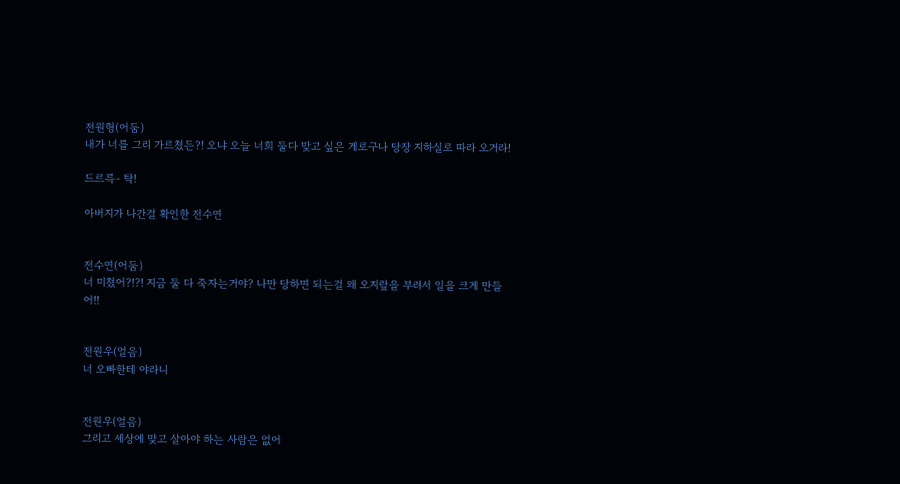전원형(어둠)
내가 너를 그리 가르쳤든?! 오냐 오늘 너희 둘다 맞고 싶은 게로구나 당장 지하실로 따라 오거라!

드르륵- 탁!

아버지가 나간걸 확인한 전수연


전수연(어둠)
너 미쳤어?!?! 지금 둘 다 죽자는거야? 나만 당하면 되는걸 왜 오지랖을 부려서 일을 크게 만들어!!


전원우(얼음)
너 오빠한테 야라니


전원우(얼음)
그리고 세상에 맞고 살아야 하는 사람은 없어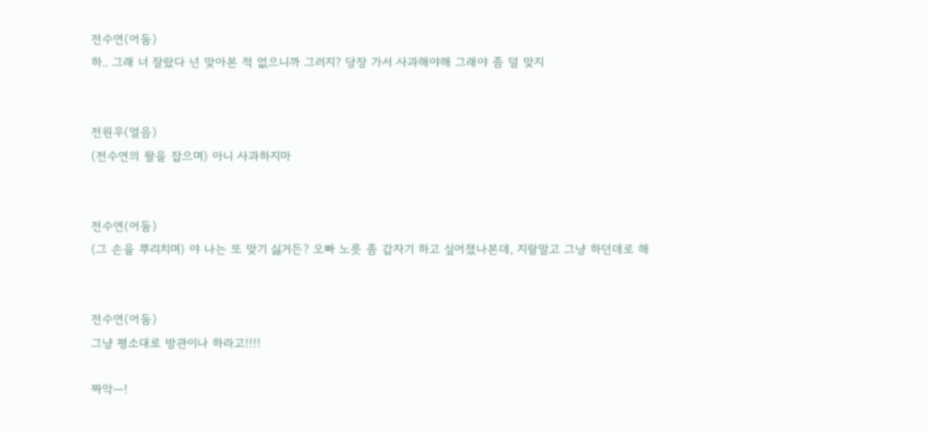전수연(어둠)
하.. 그래 너 잘랐다 넌 맞아본 적 없으니까 그러지? 당장 가서 사과해야해 그래야 좀 덜 맞지


전원우(얼음)
(전수연의 팔을 잡으며) 아니 사과하지마


전수연(어둠)
(그 손을 뿌리치며) 야 나는 또 맞기 싫거든? 오빠 노릇 좀 갑자기 하고 싶어졌나본데, 지랄말고 그냥 하던데로 해


전수연(어둠)
그냥 평소대로 방관이나 하라고!!!!

짜악ㅡ!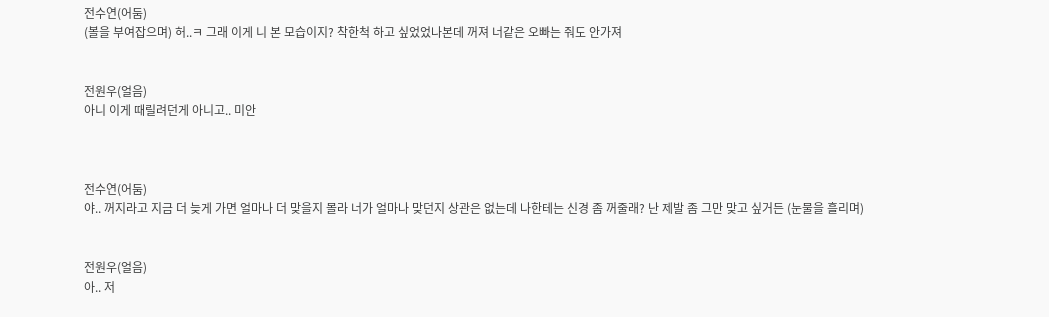전수연(어둠)
(볼을 부여잡으며) 허..ㅋ 그래 이게 니 본 모습이지? 착한척 하고 싶었었나본데 꺼져 너같은 오빠는 줘도 안가져


전원우(얼음)
아니 이게 때릴려던게 아니고.. 미안



전수연(어둠)
야.. 꺼지라고 지금 더 늦게 가면 얼마나 더 맞을지 몰라 너가 얼마나 맞던지 상관은 없는데 나한테는 신경 좀 꺼줄래? 난 제발 좀 그만 맞고 싶거든 (눈물을 흘리며)


전원우(얼음)
아.. 저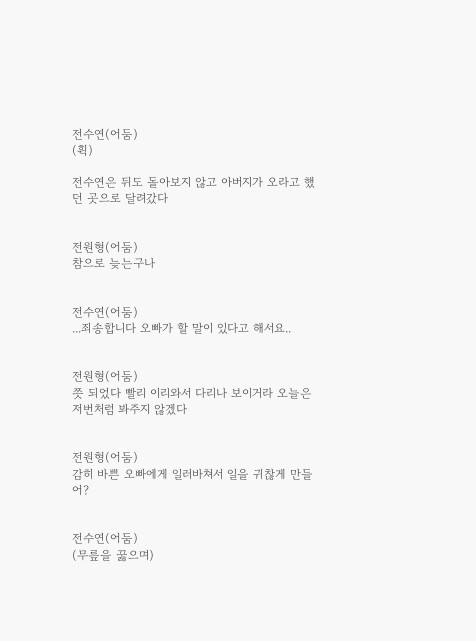전수연(어둠)
(휙)

전수연은 뒤도 돌아보지 않고 아버지가 오라고 했던 곳으로 달려갔다


전원형(어둠)
참으로 늦는구나


전수연(어둠)
...죄송합니다 오빠가 할 말이 있다고 해서요..


전원형(어둠)
쯧 되었다 빨리 이리와서 다리나 보이거라 오늘은 저번처럼 봐주지 않겠다


전원형(어둠)
감히 바쁜 오빠에게 일러바쳐서 일을 귀찮게 만들어?


전수연(어둠)
(무릎을 꿇으며)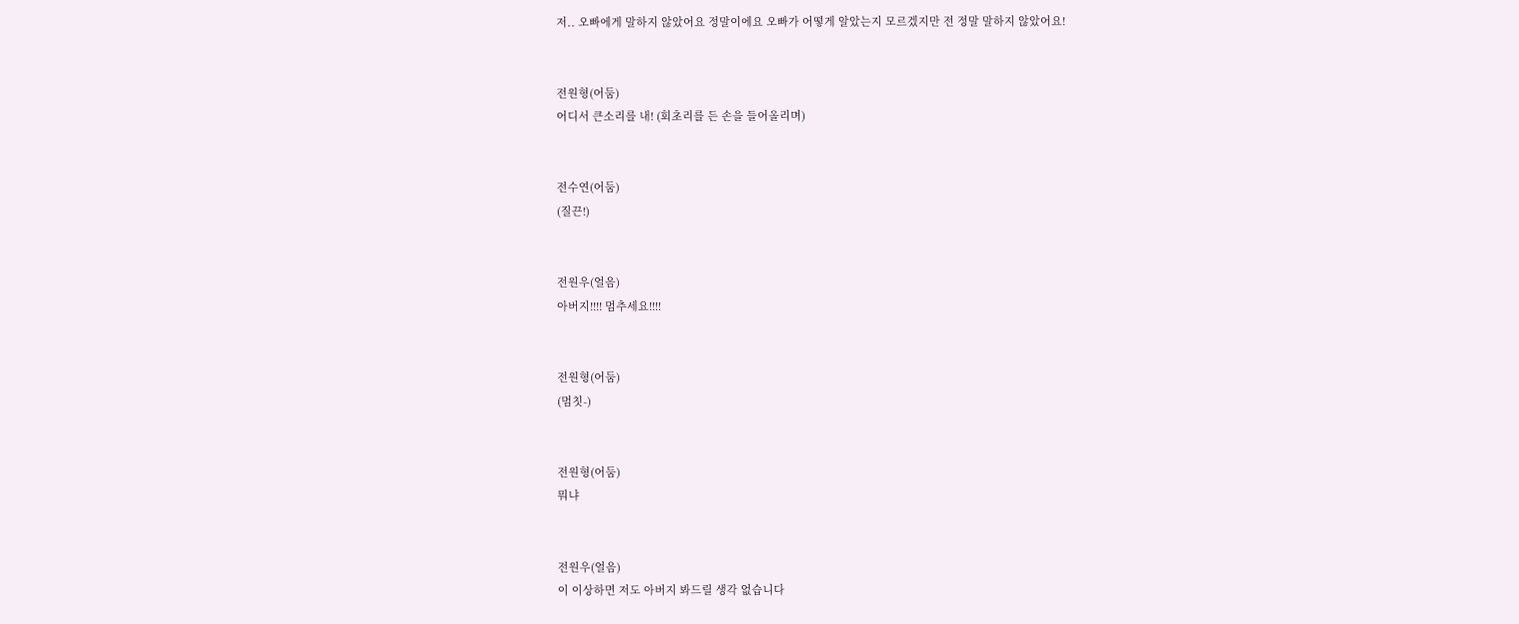저.. 오빠에게 말하지 않았어요 정말이에요 오빠가 어떻게 알았는지 모르겠지만 전 정말 말하지 않았어요!


전원형(어둠)
어디서 큰소리를 내! (회초리를 든 손을 들어올리며)


전수연(어둠)
(질끈!)


전원우(얼음)
아버지!!!! 멈추세요!!!!


전원형(어둠)
(멈칫-)


전원형(어둠)
뭐냐


전원우(얼음)
이 이상하면 저도 아버지 봐드릴 생각 없습니다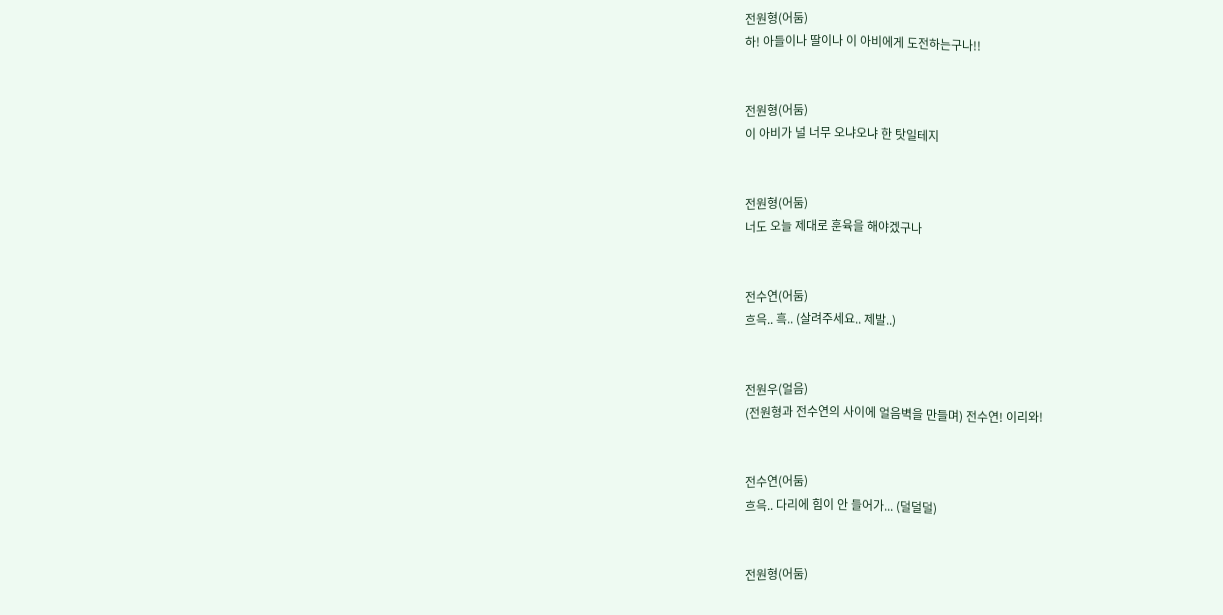전원형(어둠)
하! 아들이나 딸이나 이 아비에게 도전하는구나!!


전원형(어둠)
이 아비가 널 너무 오냐오냐 한 탓일테지


전원형(어둠)
너도 오늘 제대로 훈육을 해야겠구나


전수연(어둠)
흐윽.. 흑.. (살려주세요.. 제발..)


전원우(얼음)
(전원형과 전수연의 사이에 얼음벽을 만들며) 전수연! 이리와!


전수연(어둠)
흐윽.. 다리에 힘이 안 들어가... (덜덜덜)


전원형(어둠)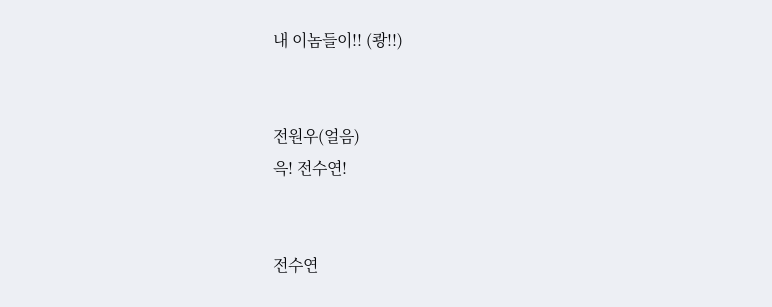내 이놈들이!! (쾅!!)


전원우(얼음)
윽! 전수연!


전수연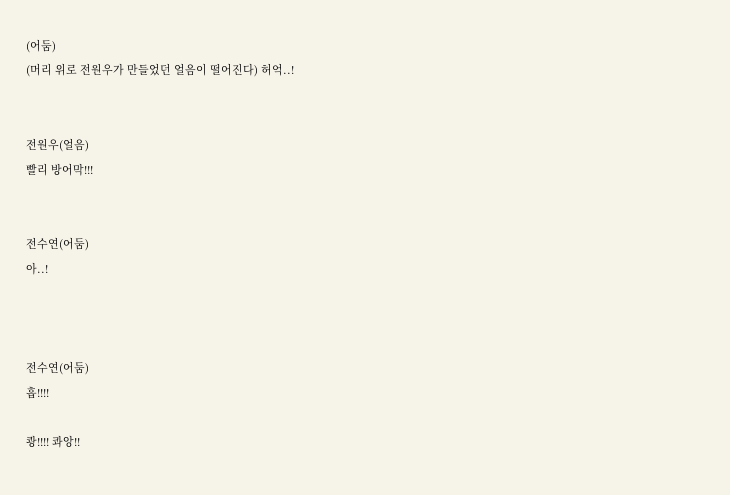(어둠)
(머리 위로 전원우가 만들었던 얼음이 떨어진다) 허억..!


전원우(얼음)
빨리 방어막!!!


전수연(어둠)
아..!



전수연(어둠)
흡!!!!

쾅!!!! 콰앙!!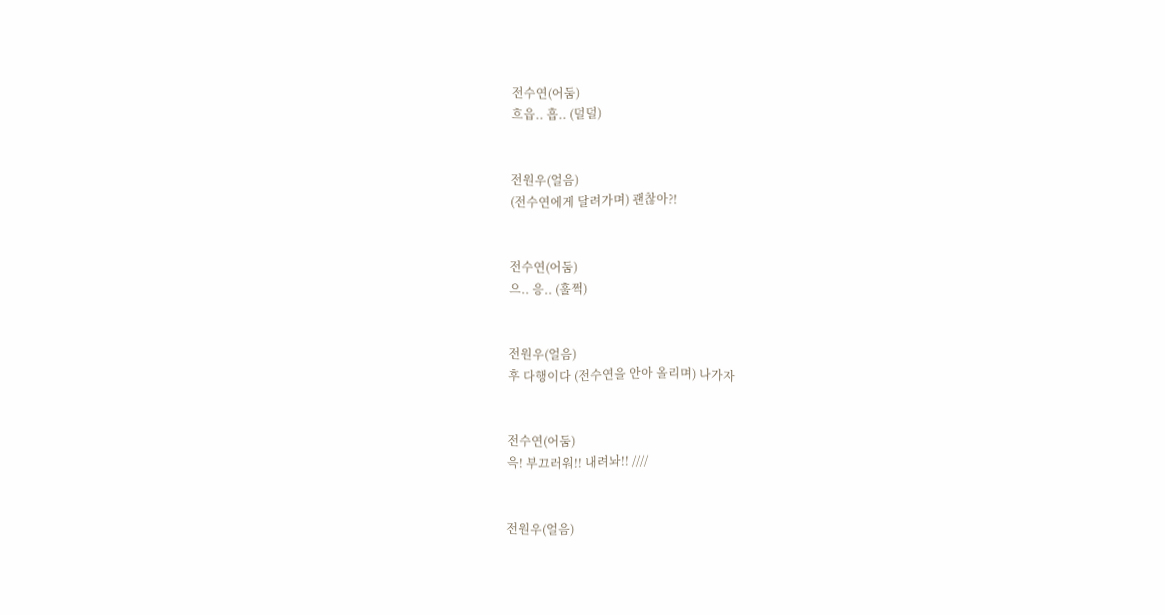전수연(어둠)
흐읍.. 흡.. (덜덜)


전원우(얼음)
(전수연에게 달려가며) 괜찮아?!


전수연(어둠)
으.. 응.. (훌쩍)


전원우(얼음)
후 다행이다 (전수연을 안아 올리며) 나가자


전수연(어둠)
윽! 부끄러워!! 내려놔!! ////


전원우(얼음)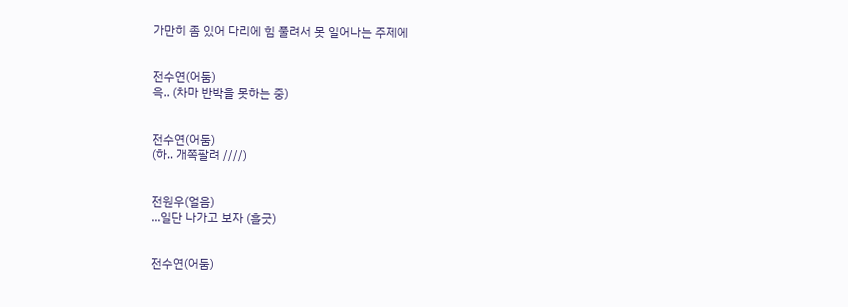가만히 좀 있어 다리에 힘 풀려서 못 일어나는 주제에


전수연(어둠)
윽.. (차마 반박을 못하는 중)


전수연(어둠)
(하.. 개쪽팔려 ////)


전원우(얼음)
...일단 나가고 보자 (흘긋)


전수연(어둠)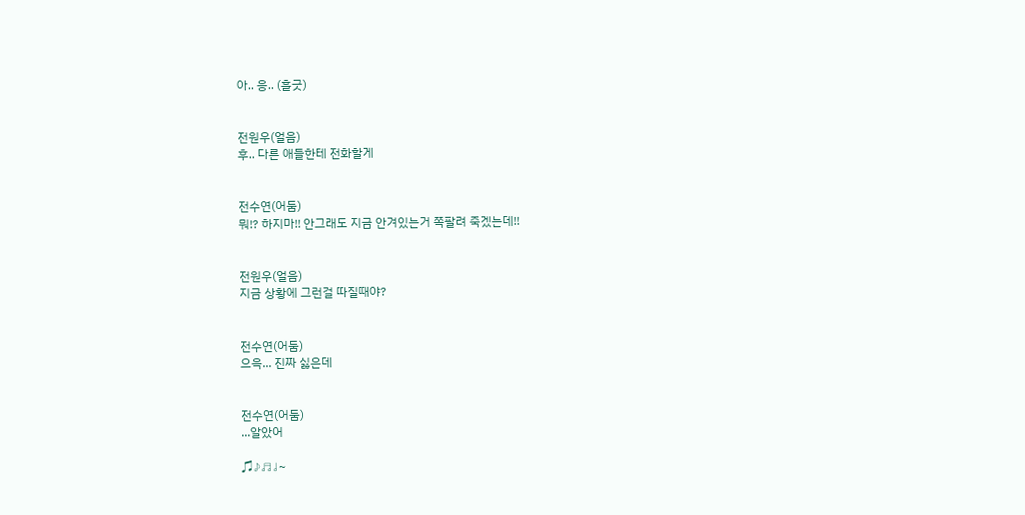아.. 응.. (흘긋)


전원우(얼음)
후.. 다른 애들한테 전화할게


전수연(어둠)
뭐!? 하지마!! 안그래도 지금 안겨있는거 쪽팔려 죽겠는데!!


전원우(얼음)
지금 상황에 그런걸 따질때야?


전수연(어둠)
으윽... 진짜 싫은데


전수연(어둠)
...알았어

♫♪♬♩~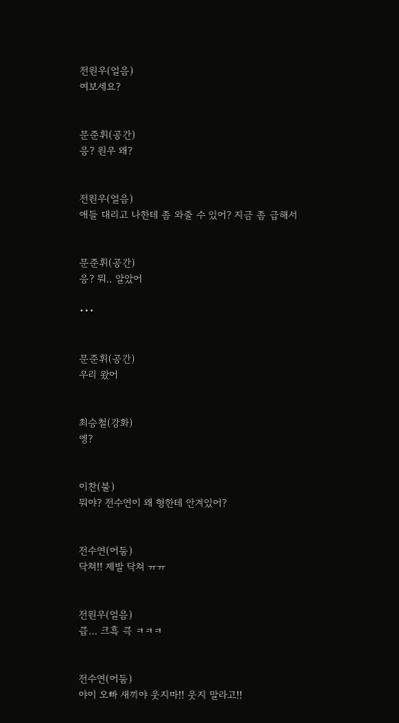전원우(얼음)
여보세요?


문준휘(공간)
응? 원우 왜?


전원우(얼음)
애들 대리고 나한테 좀 와줄 수 있어? 지금 좀 급해서


문준휘(공간)
응? 뭐.. 알았어

•••


문준휘(공간)
우리 왔어


최승철(강화)
엥?


이찬(불)
뭐야? 전수연이 왜 형한테 안겨있어?


전수연(어둠)
닥쳐!! 제발 닥쳐 ㅠㅠ


전원우(얼음)
큽... 크흑 큭 ㅋㅋㅋ


전수연(어둠)
야이 오빠 새끼야 웃지마!! 웃지 말라고!!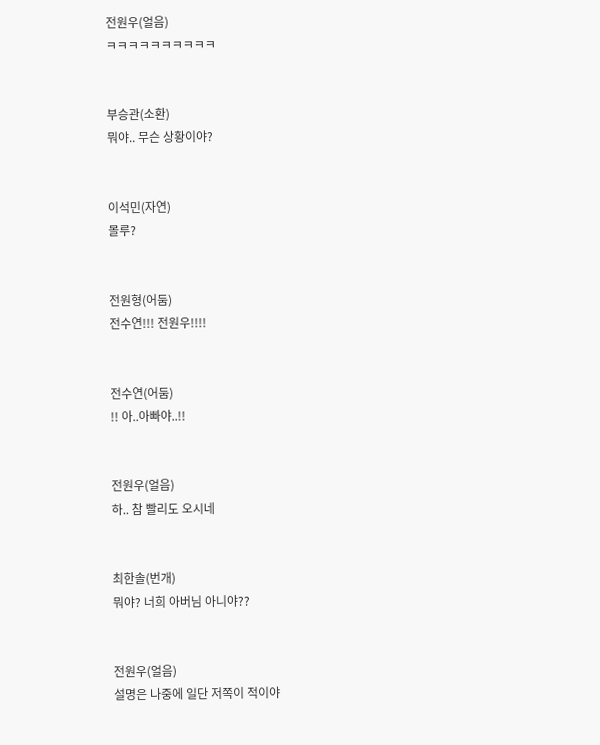전원우(얼음)
ㅋㅋㅋㅋㅋㅋㅋㅋㅋㅋ


부승관(소환)
뭐야.. 무슨 상황이야?


이석민(자연)
몰루?


전원형(어둠)
전수연!!! 전원우!!!!


전수연(어둠)
!! 아..아빠야..!!


전원우(얼음)
하.. 참 빨리도 오시네


최한솔(번개)
뭐야? 너희 아버님 아니야??


전원우(얼음)
설명은 나중에 일단 저쪽이 적이야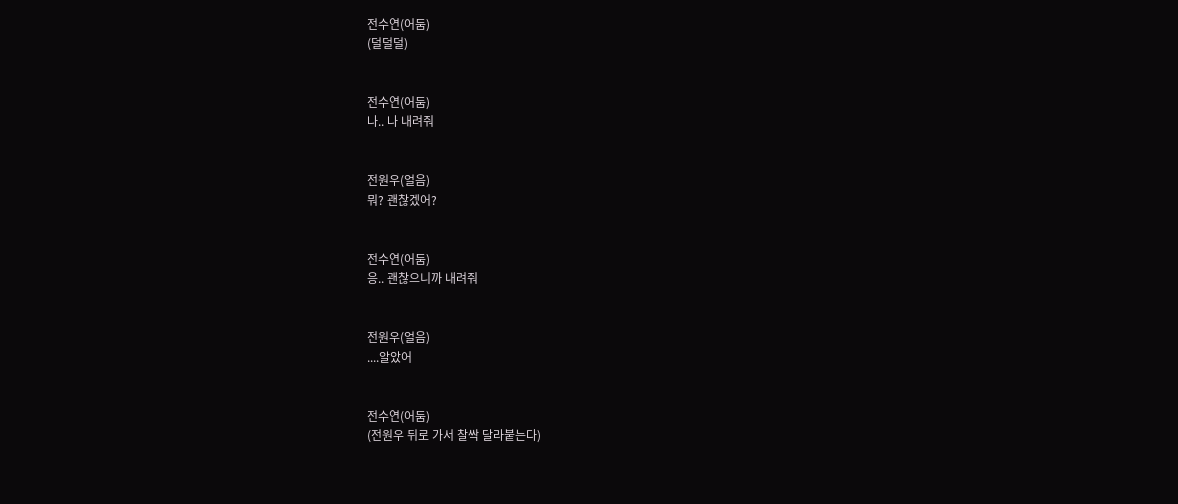전수연(어둠)
(덜덜덜)


전수연(어둠)
나.. 나 내려줘


전원우(얼음)
뭐? 괜찮겠어?


전수연(어둠)
응.. 괜찮으니까 내려줘


전원우(얼음)
....알았어


전수연(어둠)
(전원우 뒤로 가서 찰싹 달라붙는다)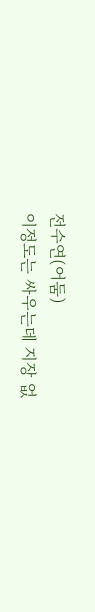전수연(어둠)
이정도는 싸우는데 지장 없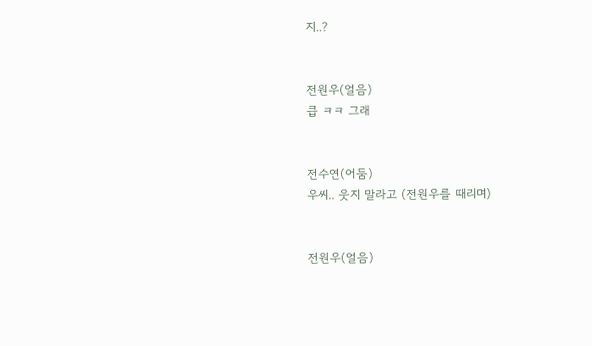지..?


전원우(얼음)
큽 ㅋㅋ 그래


전수연(어둠)
우씨.. 웃지 말라고 (전원우를 때리며)


전원우(얼음)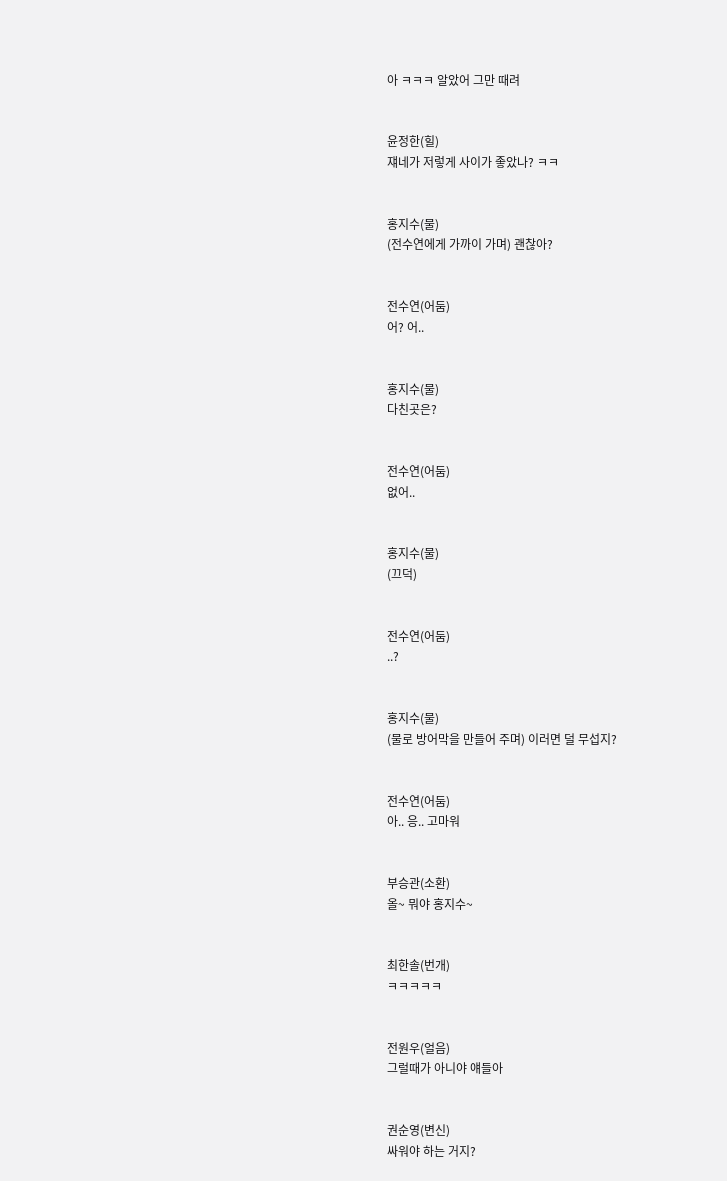아 ㅋㅋㅋ 알았어 그만 때려


윤정한(힐)
쟤네가 저렇게 사이가 좋았나? ㅋㅋ


홍지수(물)
(전수연에게 가까이 가며) 괜찮아?


전수연(어둠)
어? 어..


홍지수(물)
다친곳은?


전수연(어둠)
없어..


홍지수(물)
(끄덕)


전수연(어둠)
..?


홍지수(물)
(물로 방어막을 만들어 주며) 이러면 덜 무섭지?


전수연(어둠)
아.. 응.. 고마워


부승관(소환)
올~ 뭐야 홍지수~


최한솔(번개)
ㅋㅋㅋㅋㅋ


전원우(얼음)
그럴때가 아니야 얘들아


권순영(변신)
싸워야 하는 거지?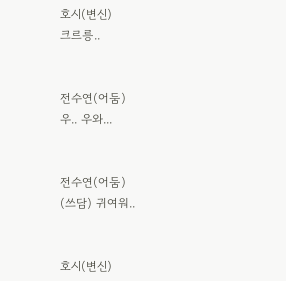호시(변신)
크르릉..


전수연(어둠)
우.. 우와...


전수연(어둠)
(쓰담) 귀여워..


호시(변신)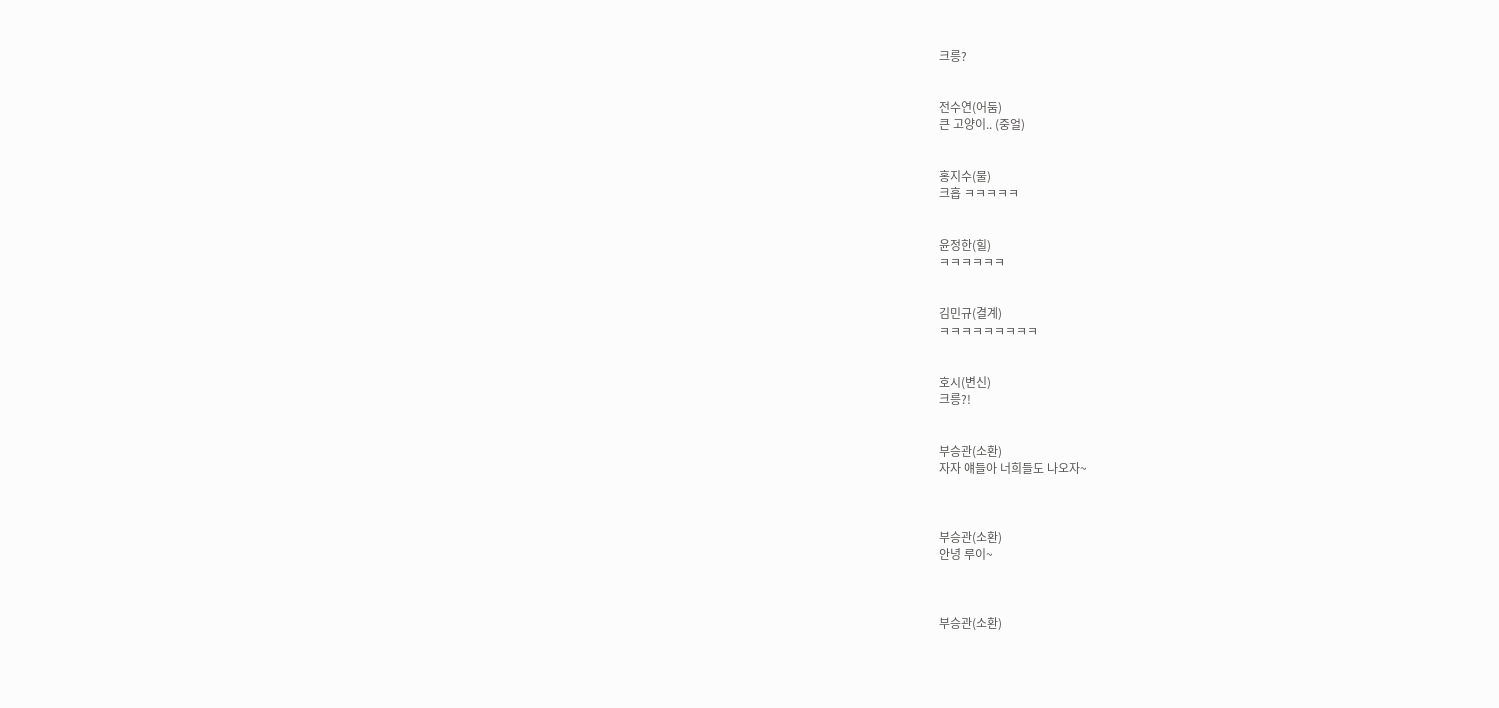크릉?


전수연(어둠)
큰 고양이.. (중얼)


홍지수(물)
크흡 ㅋㅋㅋㅋㅋ


윤정한(힐)
ㅋㅋㅋㅋㅋㅋ


김민규(결계)
ㅋㅋㅋㅋㅋㅋㅋㅋㅋ


호시(변신)
크릉?!


부승관(소환)
자자 얘들아 너희들도 나오자~



부승관(소환)
안녕 루이~



부승관(소환)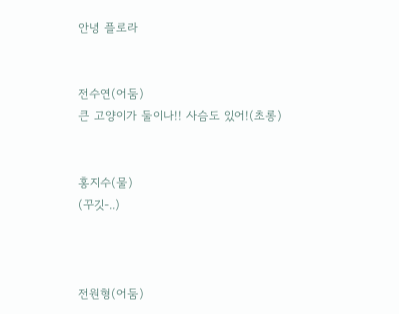안녕 플로라


전수연(어둠)
큰 고양이가 둘이나!! 사슴도 있어!(초롱)


홍지수(물)
(꾸깃-..)



전원형(어둠)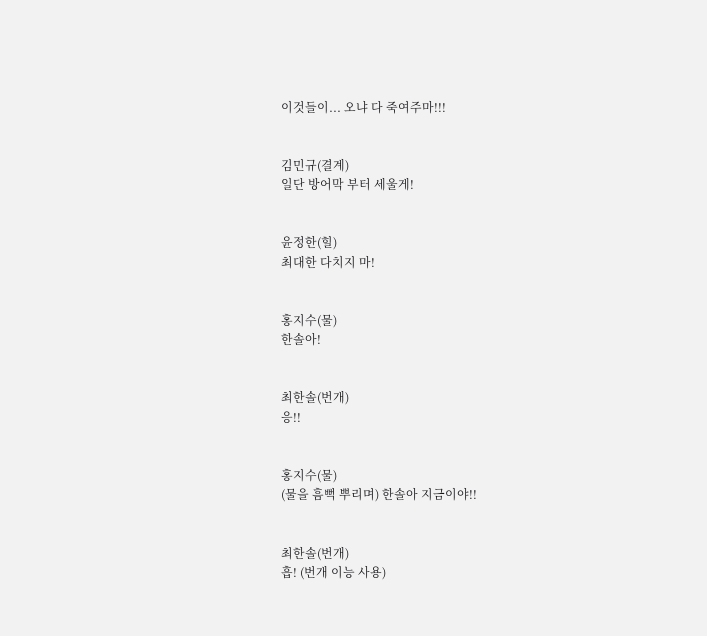이것들이... 오냐 다 죽여주마!!!


김민규(결계)
일단 방어막 부터 세울게!


윤정한(힐)
최대한 다치지 마!


홍지수(물)
한솔아!


최한솔(번개)
응!!


홍지수(물)
(물을 흠뻑 뿌리며) 한솔아 지금이야!!


최한솔(번개)
흡! (번개 이능 사용)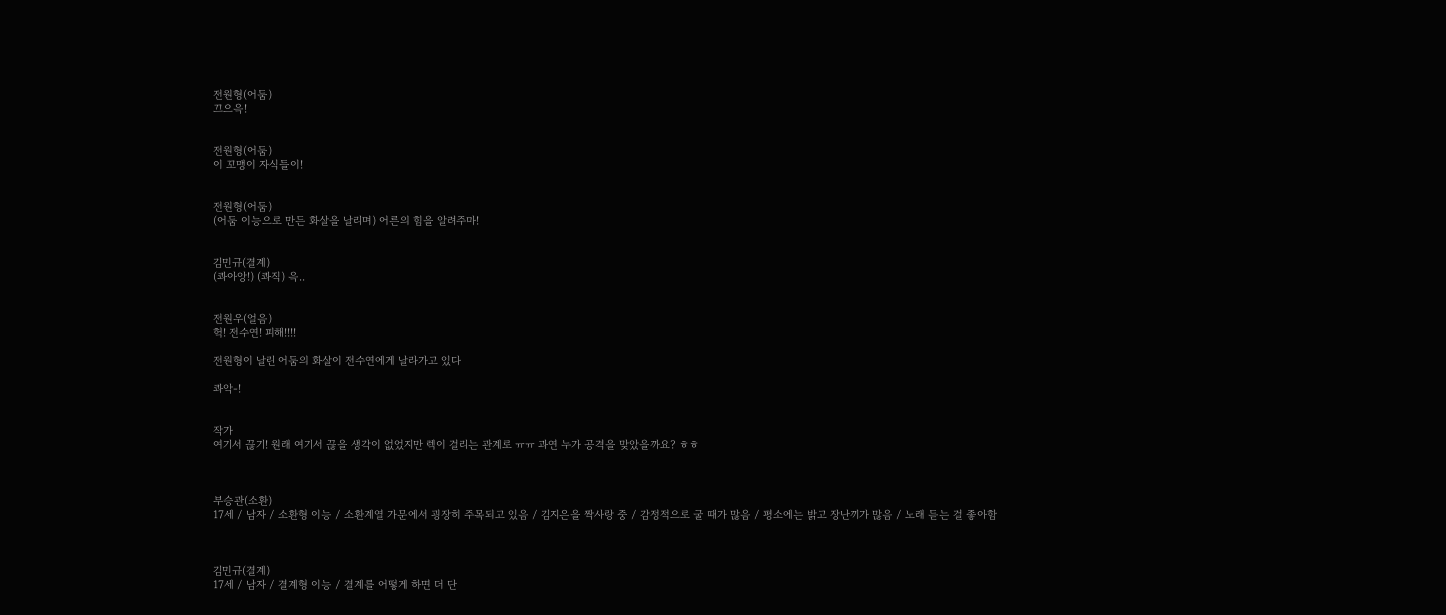전원형(어둠)
끄으윽!


전원형(어둠)
이 꼬맹이 자식들이!


전원형(어둠)
(어둠 이능으로 만든 화살을 날리며) 어른의 힘을 알려주마!


김민규(결계)
(콰아앙!) (콰직) 윽..


전원우(얼음)
헉! 전수연! 피해!!!!

전원형이 날린 어둠의 화살이 전수연에게 날라가고 있다

콰악-!


작가
여기서 끊기! 원래 여기서 끊을 생각이 없었지만 렉이 걸리는 관계로 ㅠㅠ 과연 누가 공격을 맞았을까요? ㅎㅎ



부승관(소환)
17세 / 남자 / 소환형 이능 / 소환계열 가문에서 굉장히 주목되고 있음 / 김지은을 짝사랑 중 / 감정적으로 굴 때가 많음 / 평소에는 밝고 장난끼가 많음 / 노래 듣는 걸 좋아함



김민규(결계)
17세 / 남자 / 결계형 이능 / 결계를 어떻게 하면 더 단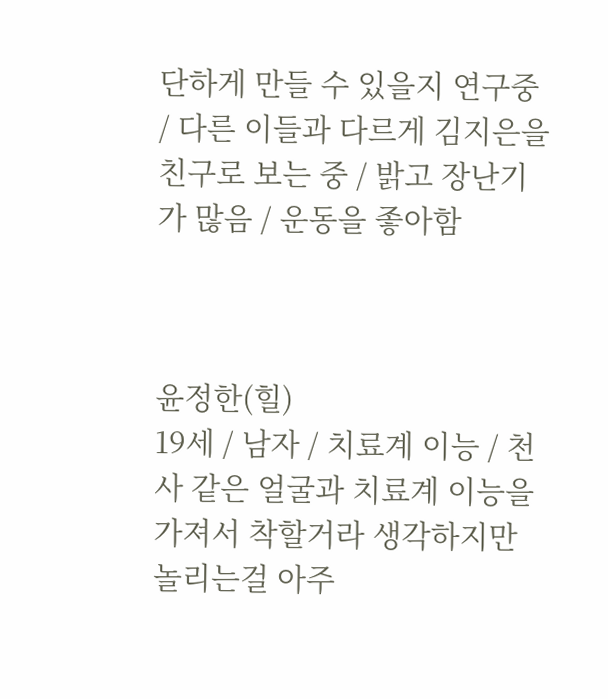단하게 만들 수 있을지 연구중 / 다른 이들과 다르게 김지은을 친구로 보는 중 / 밝고 장난기가 많음 / 운동을 좋아함



윤정한(힐)
19세 / 남자 / 치료계 이능 / 천사 같은 얼굴과 치료계 이능을 가져서 착할거라 생각하지만 놀리는걸 아주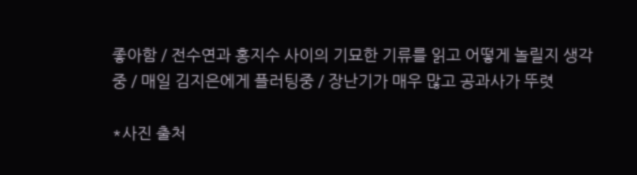좋아함 / 전수연과 홍지수 사이의 기묘한 기류를 읽고 어떻게 놀릴지 생각 중 / 매일 김지은에게 플러팅중 / 장난기가 매우 많고 공과사가 뚜렷

*사진 출처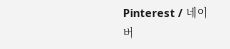Pinterest / 네이버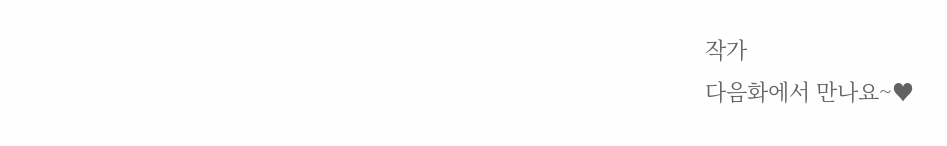작가
다음화에서 만나요~♥